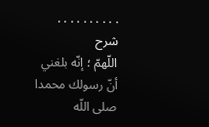. . . . . . . . . .
شرح
اللّهمّ ؛ إنّه بلغني أنّ رسولك محمدا صلى اللّه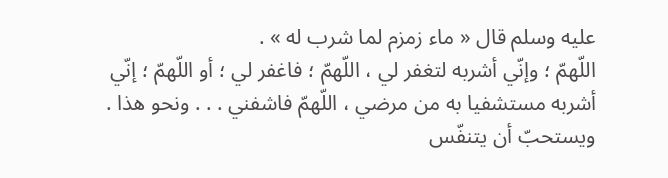عليه وسلم قال « ماء زمزم لما شرب له » .
اللّهمّ ؛ وإنّي أشربه لتغفر لي ، اللّهمّ ؛ فاغفر لي ؛ أو اللّهمّ ؛ إنّي أشربه مستشفيا به من مرضي ، اللّهمّ فاشفني . . . ونحو هذا .
ويستحبّ أن يتنفّس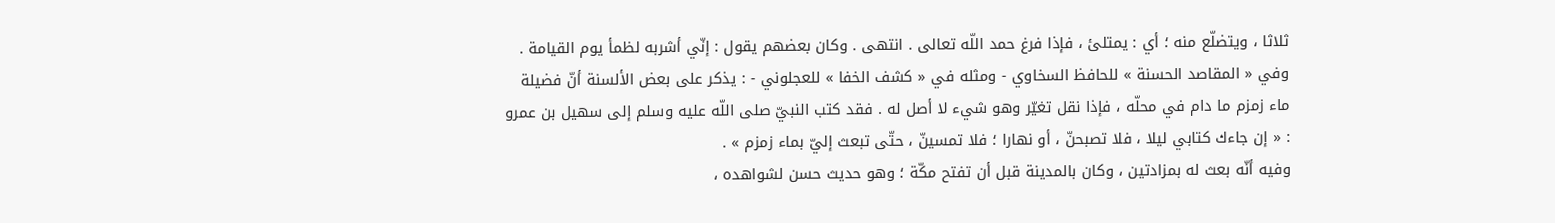ثلاثا ، ويتضلّع منه ؛ أي : يمتلئ ، فإذا فرغ حمد اللّه تعالى . انتهى . وكان بعضهم يقول : إنّي أشربه لظمأ يوم القيامة .
وفي « المقاصد الحسنة » للحافظ السخاوي - ومثله في « كشف الخفا » للعجلوني - : يذكر على بعض الألسنة أنّ فضيلة ماء زمزم ما دام في محلّه ، فإذا نقل تغيّر وهو شيء لا أصل له . فقد كتب النبيّ صلى اللّه عليه وسلم إلى سهيل بن عمرو : « إن جاءك كتابي ليلا ، فلا تصبحنّ ، أو نهارا ؛ فلا تمسينّ ، حتّى تبعث إليّ بماء زمزم » .
وفيه أنّه بعث له بمزادتين ، وكان بالمدينة قبل أن تفتح مكّة ؛ وهو حديث حسن لشواهده ،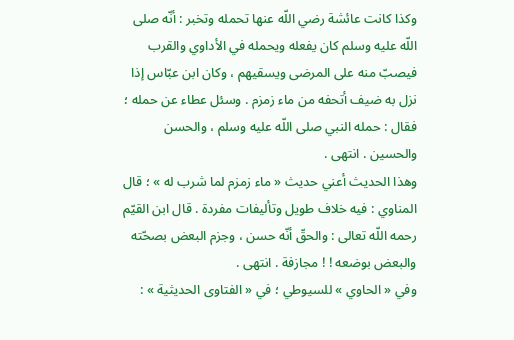وكذا كانت عائشة رضي اللّه عنها تحمله وتخبر : أنّه صلى اللّه عليه وسلم كان يفعله ويحمله في الأداوي والقرب فيصبّ منه على المرضى ويسقيهم ، وكان ابن عبّاس إذا نزل به ضيف أتحفه من ماء زمزم . وسئل عطاء عن حمله ؛ فقال : حمله النبي صلى اللّه عليه وسلم ، والحسن والحسين . انتهى .
وهذا الحديث أعني حديث « ماء زمزم لما شرب له » ؛ قال المناوي : فيه خلاف طويل وتأليفات مفردة . قال ابن القيّم رحمه اللّه تعالى : والحقّ أنّه حسن ، وجزم البعض بصحّته والبعض بوضعه ! ! مجازفة . انتهى .
وفي « الحاوي » للسيوطي ؛ في « الفتاوى الحديثية » :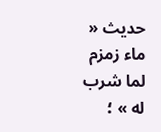حديث « ماء زمزم لما شرب له » ؛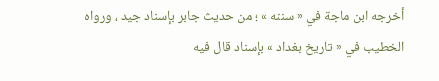أخرجه ابن ماجة في « سننه » ؛ من حديث جابر بإسناد جيد ، ورواه الخطيب في « تاريخ بغداد » بإسناد قال فيه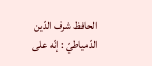الحافظ شرف الدّين الدّمياطيّ : إنّه على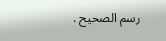رسم الصحيح .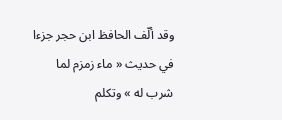وقد ألّف الحافظ ابن حجر جزءا في حديث « ماء زمزم لما شرب له » وتكلم